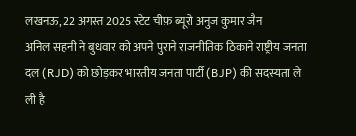लखनऊ, 22 अगस्त 2025 स्टेट चीफ़ ब्यूरो अनुज कुमार जैन
अनिल सहनी ने बुधवार को अपने पुराने राजनीतिक ठिकाने राष्ट्रीय जनता दल (RJD) को छोड़कर भारतीय जनता पार्टी (BJP) की सदस्यता ले ली है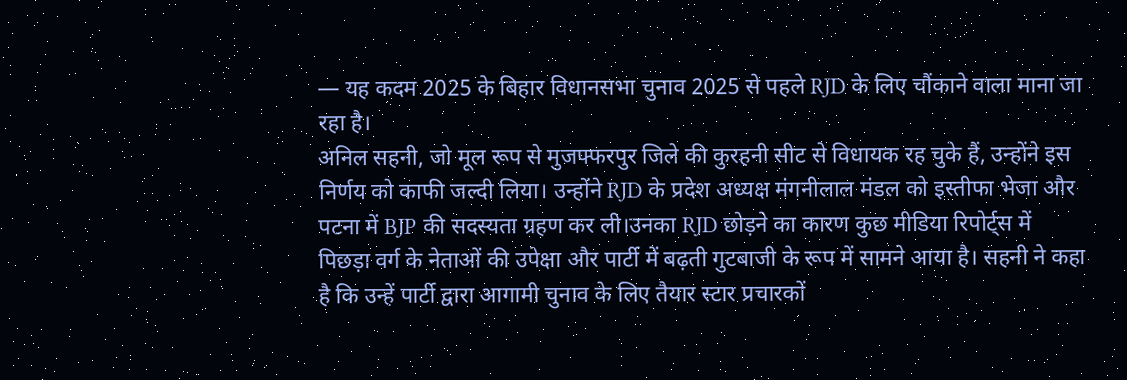— यह कदम 2025 के बिहार विधानसभा चुनाव 2025 से पहले RJD के लिए चौंकाने वाला माना जा रहा है।
अनिल सहनी, जो मूल रूप से मुजफ्फरपुर जिले की कुरहनी सीट से विधायक रह चुके हैं, उन्होंने इस निर्णय को काफी जल्दी लिया। उन्होंने RJD के प्रदेश अध्यक्ष मंगनीलाल मंडल को इस्तीफा भेजा और पटना में BJP की सदस्यता ग्रहण कर ली।उनका RJD छोड़ने का कारण कुछ मीडिया रिपोर्ट्स में पिछड़ा वर्ग के नेताओं की उपेक्षा और पार्टी में बढ़ती गुटबाजी के रूप में सामने आया है। सहनी ने कहा है कि उन्हें पार्टी द्वारा आगामी चुनाव के लिए तैयार स्टार प्रचारकों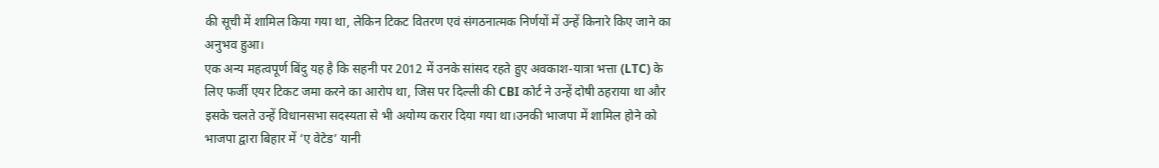की सूची में शामिल किया गया था, लेकिन टिकट वितरण एवं संगठनात्मक निर्णयों में उन्हें किनारे किए जाने का अनुभव हुआ।
एक अन्य महत्वपूर्ण बिंदु यह है कि सहनी पर 2012 में उनके सांसद रहते हुए अवकाश-यात्रा भत्ता (LTC) के लिए फर्जी एयर टिकट जमा करने का आरोप था, जिस पर दिल्ली की CBI कोर्ट ने उन्हें दोषी ठहराया था और इसके चलते उन्हें विधानसभा सदस्यता से भी अयोग्य करार दिया गया था।उनकी भाजपा में शामिल होने को भाजपा द्वारा बिहार में ‘ए वेटेड’ यानी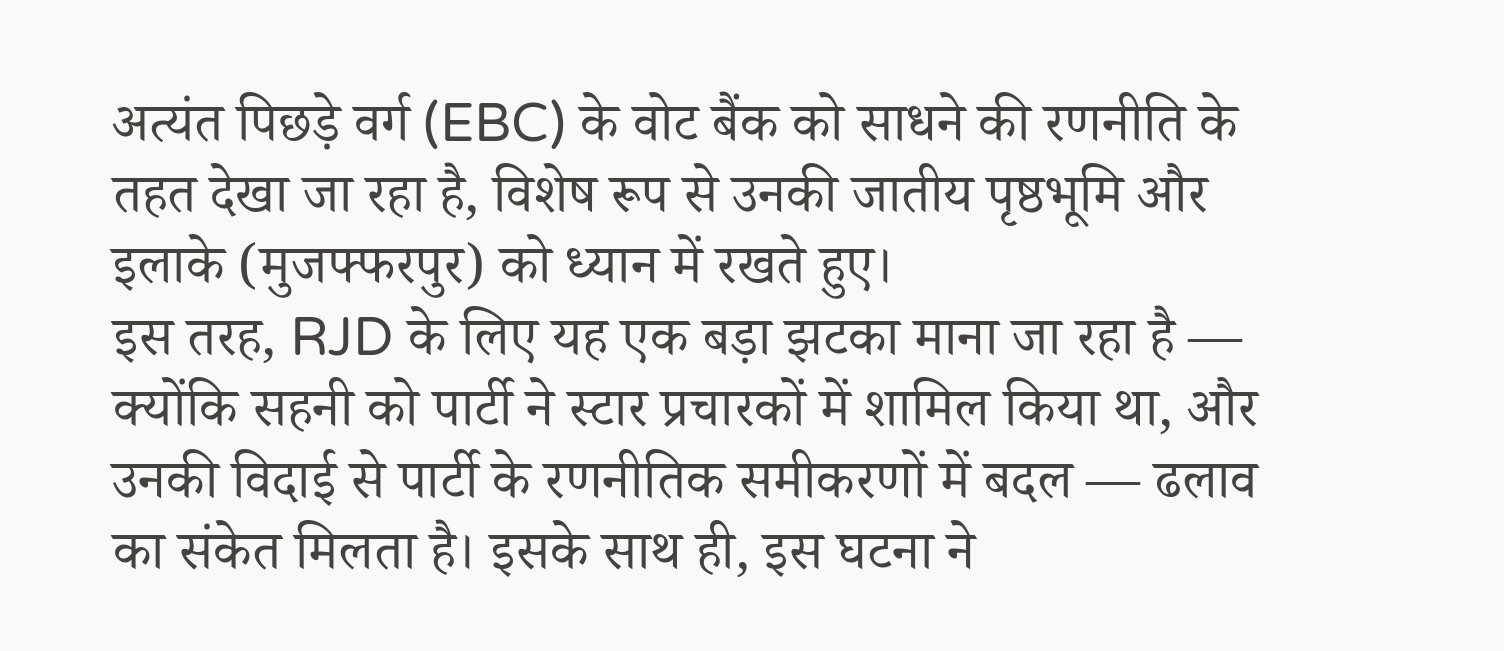अत्यंत पिछड़े वर्ग (EBC) के वोट बैंक को साधने की रणनीति के तहत देखा जा रहा है, विशेष रूप से उनकी जातीय पृष्ठभूमि और इलाके (मुजफ्फरपुर) को ध्यान में रखते हुए।
इस तरह, RJD के लिए यह एक बड़ा झटका माना जा रहा है — क्योंकि सहनी को पार्टी ने स्टार प्रचारकों में शामिल किया था, और उनकी विदाई से पार्टी के रणनीतिक समीकरणों में बदल — ढलाव का संकेत मिलता है। इसके साथ ही, इस घटना ने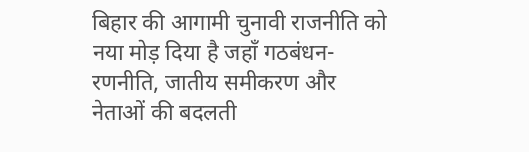बिहार की आगामी चुनावी राजनीति को नया मोड़ दिया है जहाँ गठबंधन-रणनीति, जातीय समीकरण और नेताओं की बदलती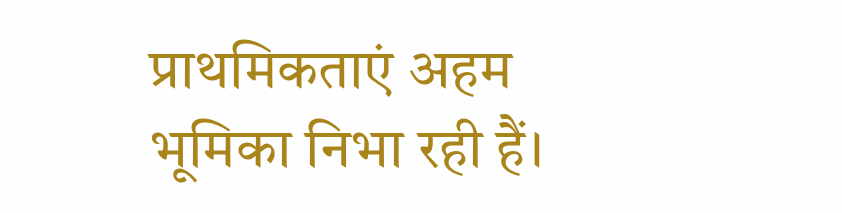प्राथमिकताएं अहम भूमिका निभा रही हैं।